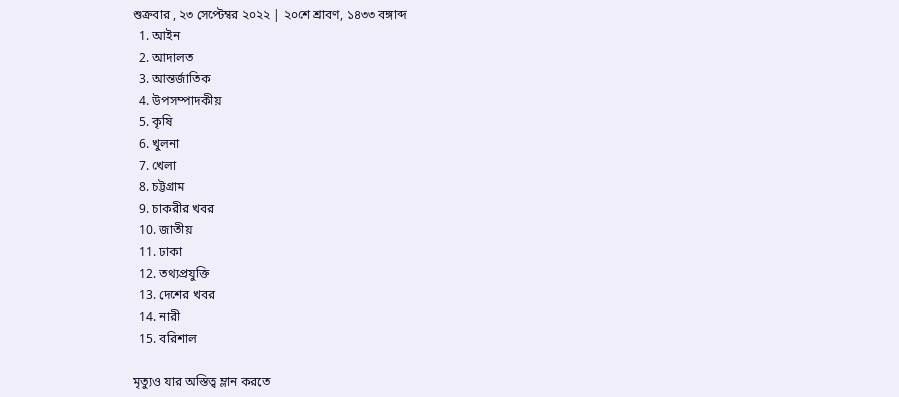শুক্রবার , ২৩ সেপ্টেম্বর ২০২২ | ২০শে শ্রাবণ, ১৪৩৩ বঙ্গাব্দ
  1. আইন
  2. আদালত
  3. আন্তর্জাতিক
  4. উপসম্পাদকীয়
  5. কৃষি
  6. খুলনা
  7. খেলা
  8. চট্টগ্রাম
  9. চাকরীর খবর
  10. জাতীয়
  11. ঢাকা
  12. তথ্যপ্রযুক্তি
  13. দেশের খবর
  14. নারী
  15. বরিশাল

মৃত্যুও যার অস্তিত্ব ম্লান করতে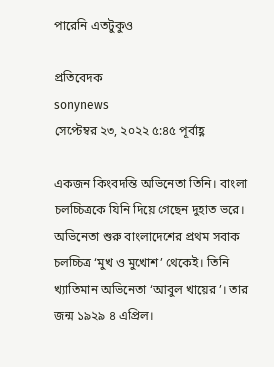পারেনি এতটুকুও

প্রতিবেদক
sonynews
সেপ্টেম্বর ২৩, ২০২২ ৫:৪৫ পূর্বাহ্ণ

একজন কিংবদন্তি অভিনেতা তিনি। বাংলা চলচ্চিত্রকে যিনি দিয়ে গেছেন দুহাত ভরে। অভিনেতা শুরু বাংলাদেশের প্রথম সবাক চলচ্চিত্র ‘মুখ ও মুখোশ’ থেকেই। তিনি খ্যাতিমান অভিনেতা ‘আবুল খায়ের’। তার জন্ম ১৯২৯ ৪ এপ্রিল।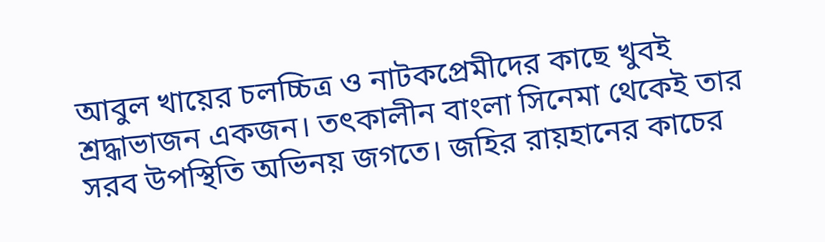আবুল খায়ের চলচ্চিত্র ও নাটকপ্রেমীদের কাছে খুবই শ্রদ্ধাভাজন একজন। তৎকালীন বাংলা সিনেমা থেকেই তার সরব উপস্থিতি অভিনয় জগতে। জহির রায়হানের কাচের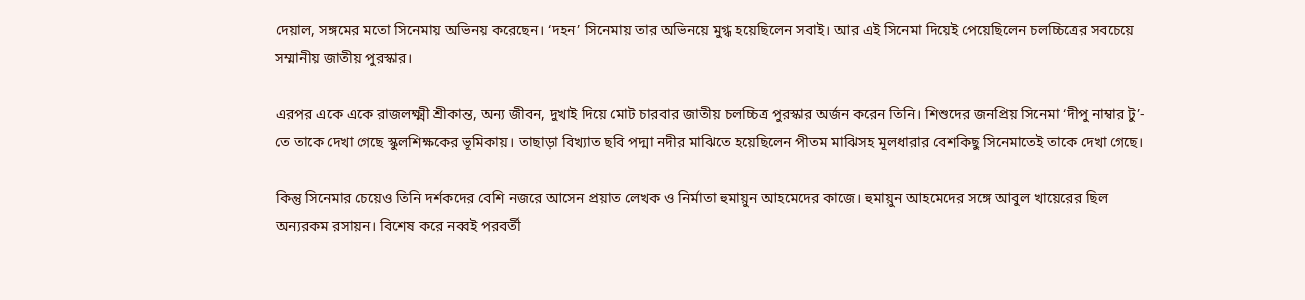দেয়াল, সঙ্গমের মতো সিনেমায় অভিনয় করেছেন। ‘দহন’ সিনেমায় তার অভিনয়ে মুগ্ধ হয়েছিলেন সবাই। আর এই সিনেমা দিয়েই পেয়েছিলেন চলচ্চিত্রের সবচেয়ে সম্মানীয় জাতীয় পুরস্কার।

এরপর একে একে রাজলক্ষ্মী শ্রীকান্ত, অন্য জীবন, দুখাই দিয়ে মোট চারবার জাতীয় চলচ্চিত্র পুরস্কার অর্জন করেন তিনি। শিশুদের জনপ্রিয় সিনেমা ‘দীপু নাম্বার টু’- তে তাকে দেখা গেছে স্কুলশিক্ষকের ভূমিকায়। তাছাড়া বিখ্যাত ছবি পদ্মা নদীর মাঝিতে হয়েছিলেন পীতম মাঝিসহ মূলধারার বেশকিছু সিনেমাতেই তাকে দেখা গেছে।

কিন্তু সিনেমার চেয়েও তিনি দর্শকদের বেশি নজরে আসেন প্রয়াত লেখক ও নির্মাতা হুমায়ুন আহমেদের কাজে। হুমায়ুন আহমেদের সঙ্গে আবুল খায়েরের ছিল অন্যরকম রসায়ন। বিশেষ করে নব্বই পরবর্তী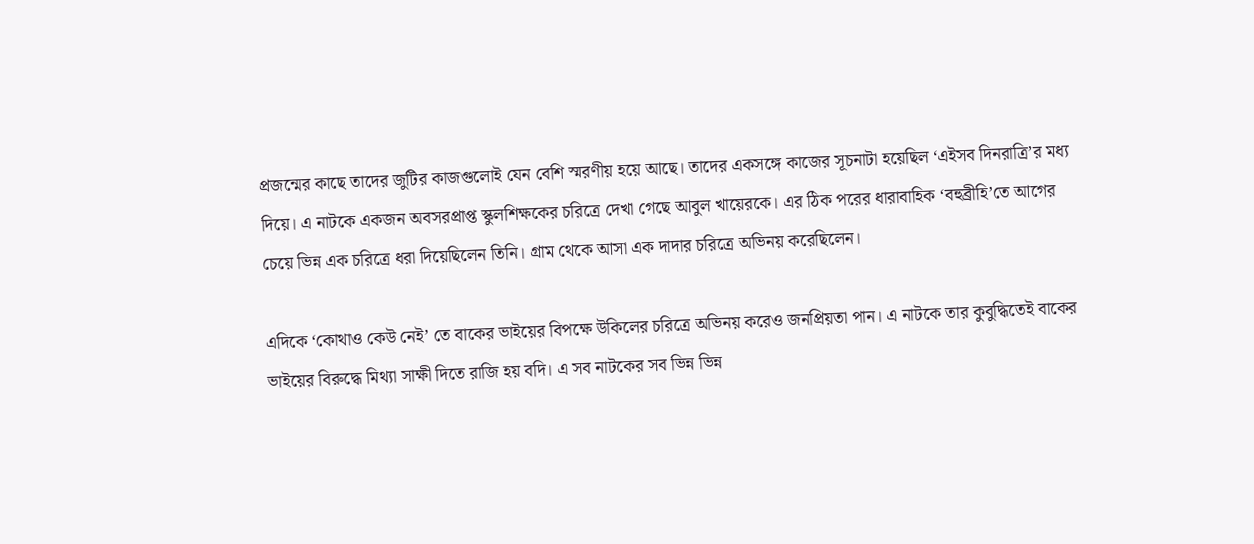প্রজন্মের কাছে তাদের জুটির কাজগুলোই যেন বেশি স্মরণীয় হয়ে আছে। তাদের একসঙ্গে কাজের সূচনাটা হয়েছিল ‘এইসব দিনরাত্রি’র মধ্য দিয়ে। এ নাটকে একজন অবসরপ্রাপ্ত স্কুলশিক্ষকের চরিত্রে দেখা গেছে আবুল খায়েরকে। এর ঠিক পরের ধারাবাহিক ‘বহুব্রীহি’তে আগের চেয়ে ভিন্ন এক চরিত্রে ধরা দিয়েছিলেন তিনি। গ্রাম থেকে আসা এক দাদার চরিত্রে অভিনয় করেছিলেন।

এদিকে ‘কোথাও কেউ নেই’ তে বাকের ভাইয়ের বিপক্ষে উকিলের চরিত্রে অভিনয় করেও জনপ্রিয়তা পান। এ নাটকে তার কুবুদ্ধিতেই বাকের ভাইয়ের বিরুদ্ধে মিথ্যা সাক্ষী দিতে রাজি হয় বদি। এ সব নাটকের সব ভিন্ন ভিন্ন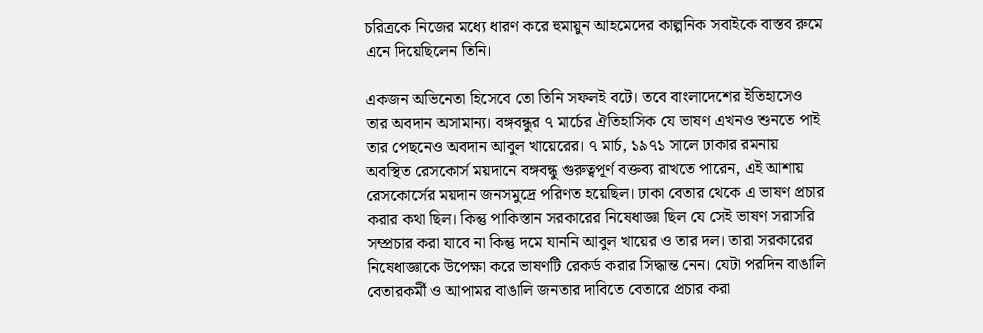চরিত্রকে নিজের মধ্যে ধারণ করে হুমায়ুন আহমেদের কাল্পনিক সবাইকে বাস্তব রুমে এনে দিয়েছিলেন তিনি।

একজন অভিনেতা হিসেবে তো তিনি সফলই বটে। তবে বাংলাদেশের ইতিহাসেও তার অবদান অসামান্য। বঙ্গবন্ধুর ৭ মার্চের ঐতিহাসিক যে ভাষণ এখনও শুনতে পাই তার পেছনেও অবদান আবুল খায়েরের। ৭ মার্চ, ১৯৭১ সালে ঢাকার রমনায় অবস্থিত রেসকোর্স ময়দানে বঙ্গবন্ধু গুরুত্বপূর্ণ বক্তব্য রাখতে পারেন, এই আশায় রেসকোর্সের ময়দান জনসমুদ্রে পরিণত হয়েছিল। ঢাকা বেতার থেকে এ ভাষণ প্রচার করার কথা ছিল। কিন্তু পাকিস্তান সরকারের নিষেধাজ্ঞা ছিল যে সেই ভাষণ সরাসরি সম্প্রচার করা যাবে না কিন্তু দমে যাননি আবুল খায়ের ও তার দল। তারা সরকারের নিষেধাজ্ঞাকে উপেক্ষা করে ভাষণটি রেকর্ড করার সিদ্ধান্ত নেন। যেটা পরদিন বাঙালি বেতারকর্মী ও আপামর বাঙালি জনতার দাবিতে বেতারে প্রচার করা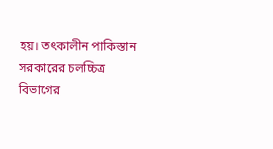হয়। তৎকালীন পাকিস্তান সরকারের চলচ্চিত্র বিভাগের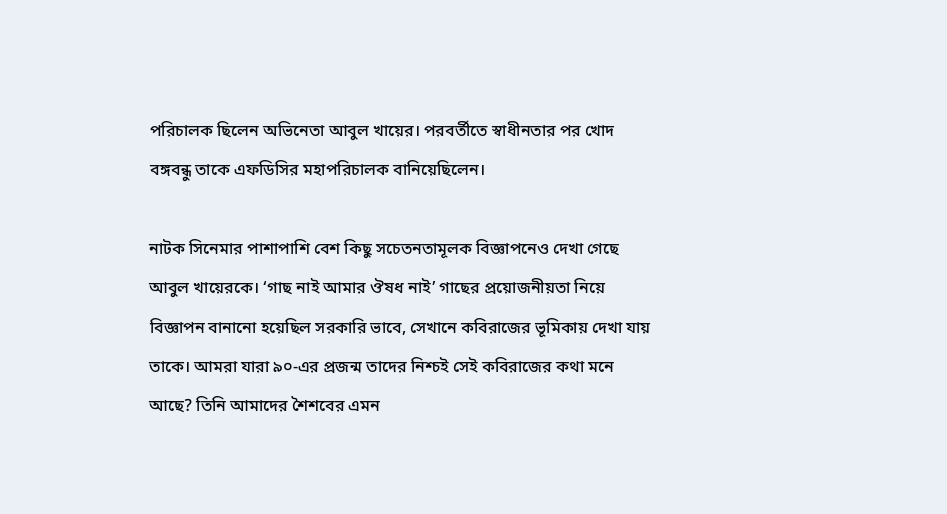পরিচালক ছিলেন অভিনেতা আবুল খায়ের। পরবর্তীতে স্বাধীনতার পর খোদ বঙ্গবন্ধু তাকে এফডিসির মহাপরিচালক বানিয়েছিলেন।

নাটক সিনেমার পাশাপাশি বেশ কিছু সচেতনতামূলক বিজ্ঞাপনেও দেখা গেছে আবুল খায়েরকে। ‘গাছ নাই আমার ঔষধ নাই’ গাছের প্রয়োজনীয়তা নিয়ে বিজ্ঞাপন বানানো হয়েছিল সরকারি ভাবে, সেখানে কবিরাজের ভূমিকায় দেখা যায় তাকে। আমরা যারা ৯০-এর প্রজন্ম তাদের নিশ্চই সেই কবিরাজের কথা মনে আছে? তিনি আমাদের শৈশবের এমন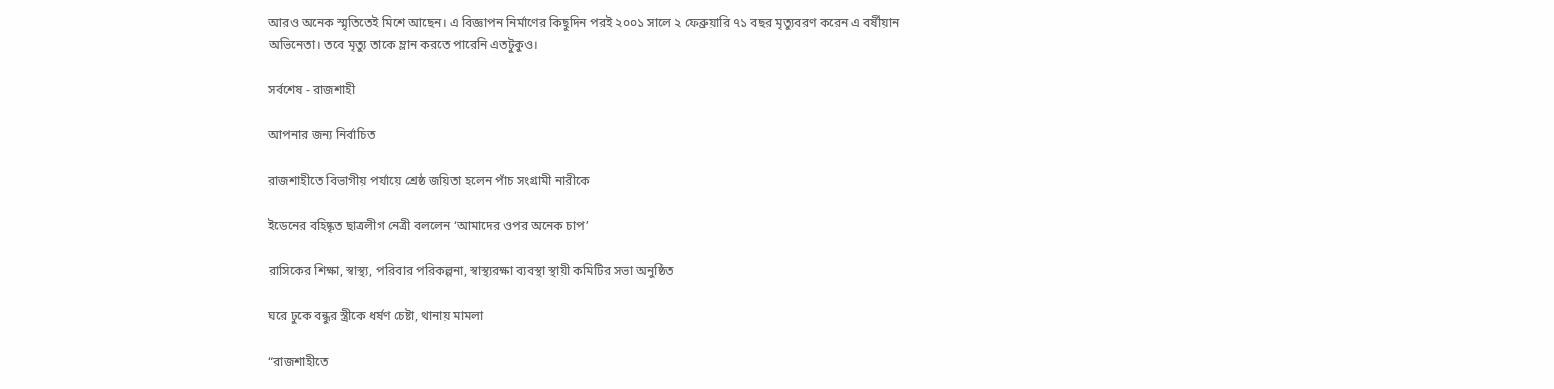আরও অনেক স্মৃতিতেই মিশে আছেন। এ বিজ্ঞাপন নির্মাণের কিছুদিন পরই ২০০১ সালে ২ ফেব্রুয়ারি ৭১ বছর মৃত্যুবরণ করেন এ বর্ষীয়ান অভিনেতা। তবে মৃত্যু তাকে ম্লান করতে পারেনি এতটুকুও।

সর্বশেষ - রাজশাহী

আপনার জন্য নির্বাচিত

রাজশাহীতে বিভাগীয় পর্যায়ে শ্রেষ্ঠ জয়িতা হলেন পাঁচ সংগ্রামী নারীকে

ইডেনের বহিষ্কৃত ছাত্রলীগ নেত্রী বললেন ‘আমাদের ওপর অনেক চাপ’

রাসিকের শিক্ষা, স্বাস্থ্য, পরিবার পরিকল্পনা, স্বাস্থ্যরক্ষা ব্যবস্থা স্থায়ী কমিটির সভা অনুষ্ঠিত

ঘরে ঢুকে বন্ধুর স্ত্রীকে ধর্ষণ চেষ্টা, থানায় মামলা

“রাজশাহীতে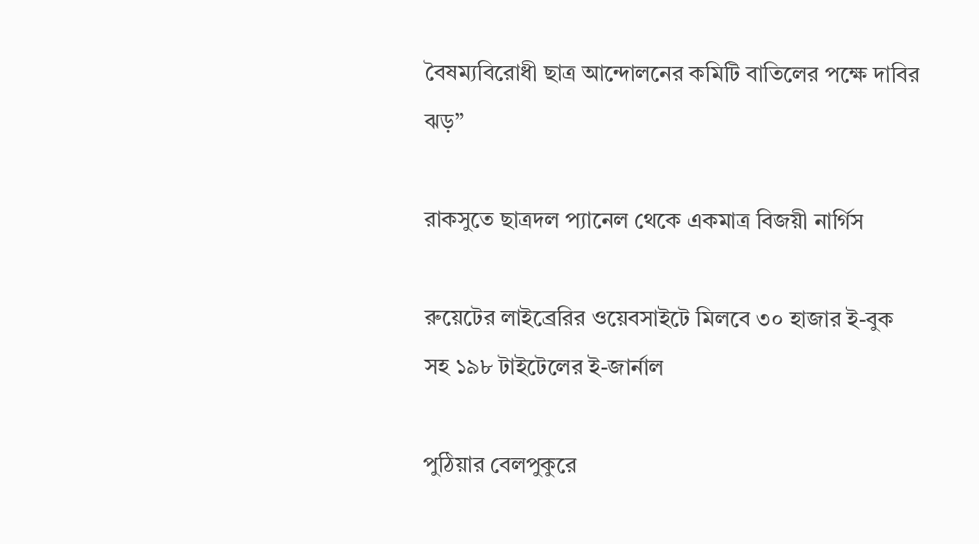বৈষম্যবিরোধী ছাত্র আন্দোলনের কমিটি বাতিলের পক্ষে দাবির ঝড়”

রাকসুতে ছাত্রদল প্যানেল থেকে একমাত্র বিজয়ী নার্গিস

রুয়েটের লাইব্রেরির ওয়েবসাইটে মিলবে ৩০ হাজার ই-বুক সহ ১৯৮ টাইটেলের ই-জার্নাল

পুঠিয়ার বেলপুকুরে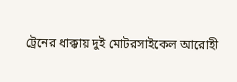ট্রেনের ধাক্কায় দুই মোটরসাইকেল আরোহী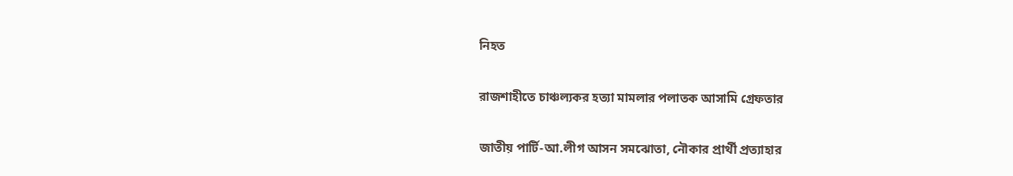নিহত

রাজশাহীতে চাঞ্চল্যকর হত্যা মামলার পলাতক আসামি গ্রেফতার

জাতীয় পার্টি-আ.লীগ আসন সমঝোতা, নৌকার প্রার্থী প্রত্যাহার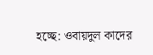হচ্ছে: ওবায়দুল কাদের